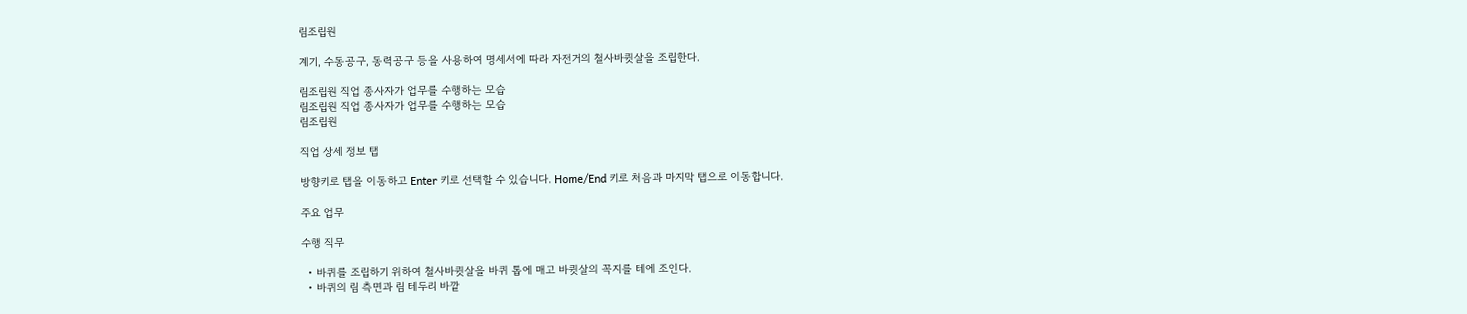림조립원

계기, 수동공구, 동력공구 등을 사용하여 명세서에 따라 자전거의 철사바큇살을 조립한다.

림조립원 직업 종사자가 업무를 수행하는 모습
림조립원 직업 종사자가 업무를 수행하는 모습
림조립원

직업 상세 정보 탭

방향키로 탭을 이동하고 Enter 키로 선택할 수 있습니다. Home/End 키로 처음과 마지막 탭으로 이동합니다.

주요 업무

수행 직무

  • 바퀴를 조립하기 위하여 철사바큇살을 바퀴 톱에 매고 바큇살의 꼭지를 테에 조인다.
  • 바퀴의 림 측면과 림 테두리 바깥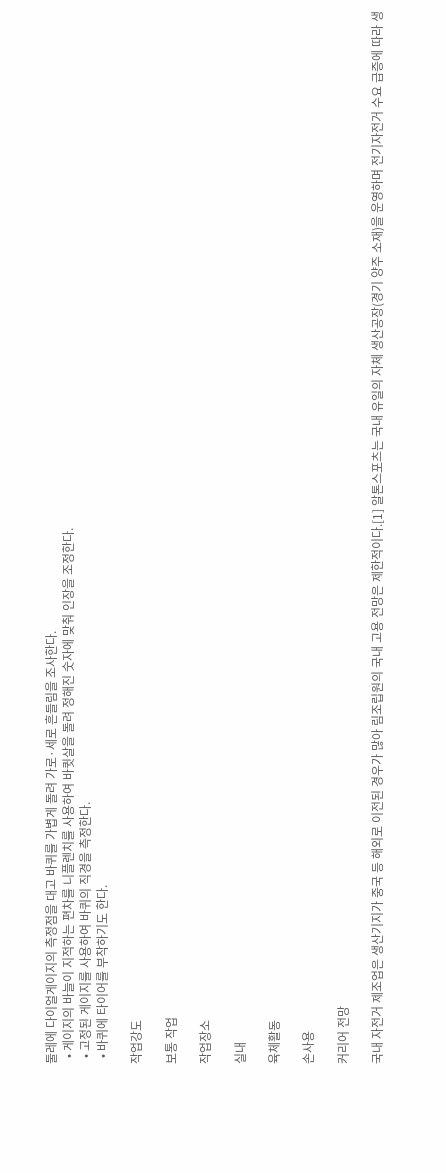둘레에 다이얼게이지의 측정점을 대고 바퀴를 가볍게 돌려 가로·세로 흔들림을 조사한다.
  • 게이지의 바늘이 지적하는 편차를 니플렌치를 사용하여 바큇살을 돌려 정해진 숫자에 맞춰 인장을 조정한다.
  • 고정된 게이지를 사용하여 바퀴의 직경을 측정한다.
  • 바퀴에 타이어를 부착하기도 한다.

작업강도

보통 작업

작업장소

실내

육체활동

손사용

커리어 전망

국내 자전거 제조업은 생산기지가 중국 등 해외로 이전된 경우가 많아 림조립원의 국내 고용 전망은 제한적이다.[1] 알톤스포츠는 국내 유일의 자체 생산공장(경기 양주 소재)을 운영하며 전기자전거 수요 급증에 따라 생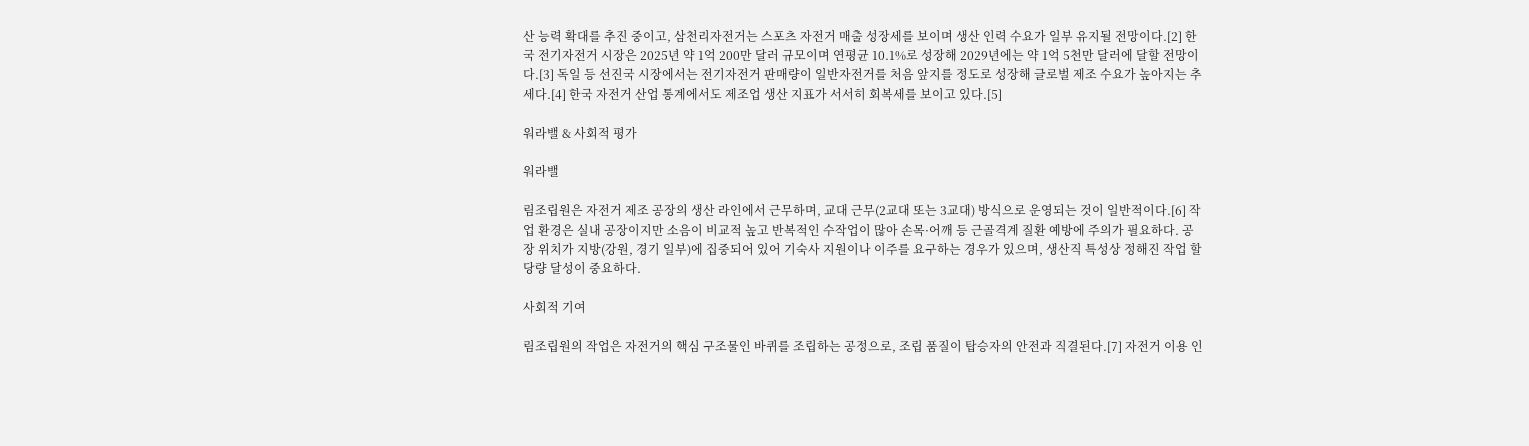산 능력 확대를 추진 중이고, 삼천리자전거는 스포츠 자전거 매출 성장세를 보이며 생산 인력 수요가 일부 유지될 전망이다.[2] 한국 전기자전거 시장은 2025년 약 1억 200만 달러 규모이며 연평균 10.1%로 성장해 2029년에는 약 1억 5천만 달러에 달할 전망이다.[3] 독일 등 선진국 시장에서는 전기자전거 판매량이 일반자전거를 처음 앞지를 정도로 성장해 글로벌 제조 수요가 높아지는 추세다.[4] 한국 자전거 산업 통계에서도 제조업 생산 지표가 서서히 회복세를 보이고 있다.[5]

워라밸 & 사회적 평가

워라밸

림조립원은 자전거 제조 공장의 생산 라인에서 근무하며, 교대 근무(2교대 또는 3교대) 방식으로 운영되는 것이 일반적이다.[6] 작업 환경은 실내 공장이지만 소음이 비교적 높고 반복적인 수작업이 많아 손목·어깨 등 근골격계 질환 예방에 주의가 필요하다. 공장 위치가 지방(강원, 경기 일부)에 집중되어 있어 기숙사 지원이나 이주를 요구하는 경우가 있으며, 생산직 특성상 정해진 작업 할당량 달성이 중요하다.

사회적 기여

림조립원의 작업은 자전거의 핵심 구조물인 바퀴를 조립하는 공정으로, 조립 품질이 탑승자의 안전과 직결된다.[7] 자전거 이용 인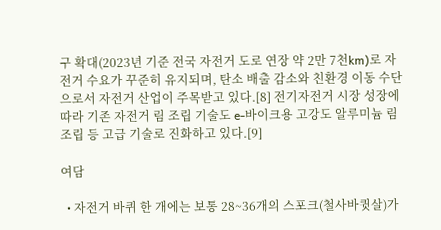구 확대(2023년 기준 전국 자전거 도로 연장 약 2만 7천km)로 자전거 수요가 꾸준히 유지되며, 탄소 배출 감소와 친환경 이동 수단으로서 자전거 산업이 주목받고 있다.[8] 전기자전거 시장 성장에 따라 기존 자전거 림 조립 기술도 e-바이크용 고강도 알루미늄 림 조립 등 고급 기술로 진화하고 있다.[9]

여담

  • 자전거 바퀴 한 개에는 보통 28~36개의 스포크(철사바큇살)가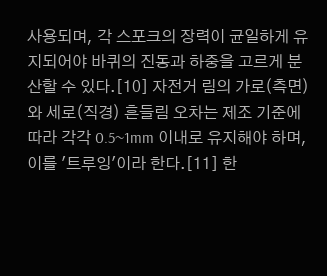사용되며, 각 스포크의 장력이 균일하게 유지되어야 바퀴의 진동과 하중을 고르게 분산할 수 있다.[10] 자전거 림의 가로(측면)와 세로(직경) 흔들림 오차는 제조 기준에 따라 각각 0.5~1mm 이내로 유지해야 하며, 이를 '트루잉'이라 한다.[11] 한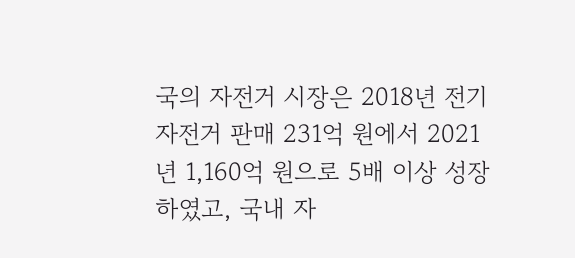국의 자전거 시장은 2018년 전기자전거 판매 231억 원에서 2021년 1,160억 원으로 5배 이상 성장하였고, 국내 자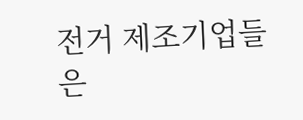전거 제조기업들은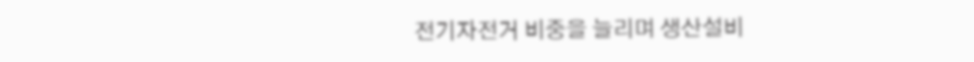전기자전거 비중을 늘리며 생산설비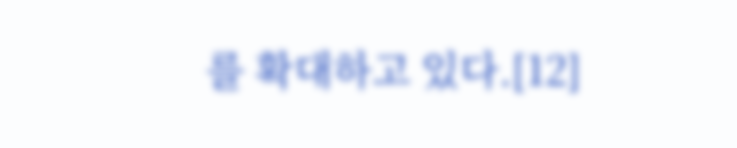를 확대하고 있다.[12]